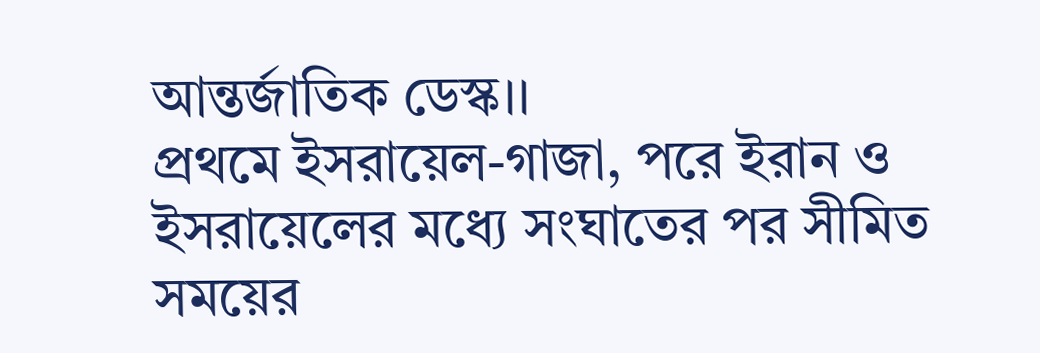আন্তর্জাতিক ডেস্ক।।
প্রথমে ইসরায়েল-গাজা, পরে ইরান ও ইসরায়েলের মধ্যে সংঘাতের পর সীমিত সময়ের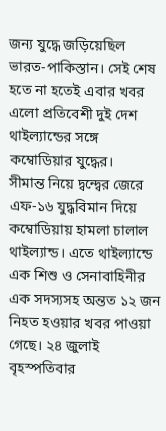জন্য যুদ্ধে জড়িয়েছিল ভারত-পাকিস্তান। সেই শেষ হতে না হতেই এবার খবর এলো প্রতিবেশী দুই দেশ থাইল্যান্ডের সঙ্গে কম্বোডিয়ার যুদ্ধের।
সীমান্ত নিয়ে দ্বন্দ্বের জেরে এফ-১৬ যুদ্ধবিমান দিয়ে কম্বোডিয়ায় হামলা চালাল থাইল্যান্ড। এতে থাইল্যান্ডে এক শিশু ও সেনাবাহিনীর এক সদস্যসহ অন্তত ১২ জন নিহত হওয়ার খবর পাওয়া গেছে। ২৪ জুলাই বৃহস্পতিবার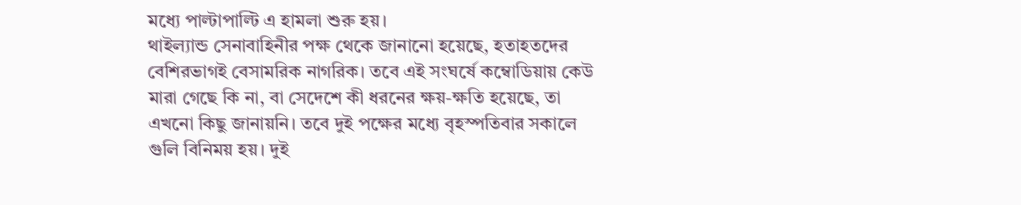মধ্যে পাল্টাপাল্টি এ হামলা শুরু হয়।
থাইল্যান্ড সেনাবাহিনীর পক্ষ থেকে জানানো হয়েছে, হতাহতদের বেশিরভাগই বেসামরিক নাগরিক। তবে এই সংঘর্ষে কম্বোডিয়ায় কেউ মারা গেছে কি না, বা সেদেশে কী ধরনের ক্ষয়-ক্ষতি হয়েছে, তা এখনো কিছু জানায়নি। তবে দুই পক্ষের মধ্যে বৃহস্পতিবার সকালে গুলি বিনিময় হয়। দুই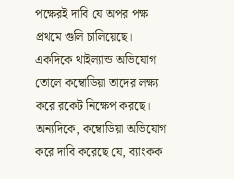পক্ষেরই দাবি যে অপর পক্ষ প্রথমে গুলি চালিয়েছে।
একদিকে থাইল্যান্ড অভিযোগ তোলে কম্বোডিয়া তাদের লক্ষ্য করে রকেট নিক্ষেপ করছে। অন্যদিকে, কম্বোডিয়া অভিযোগ করে দাবি করেছে যে, ব্যাংকক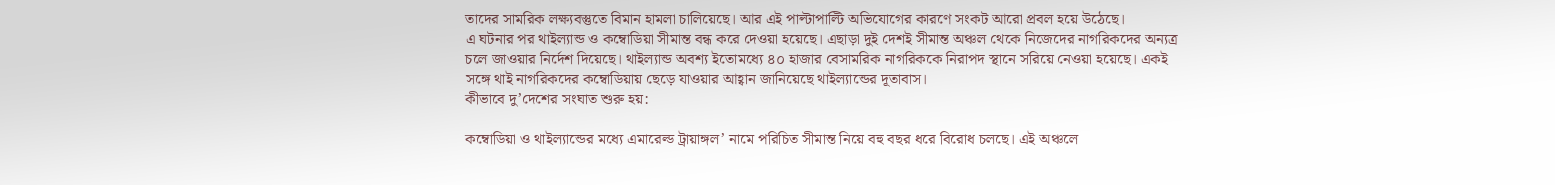তাদের সামরিক লক্ষ্যবস্তুতে বিমান হামলা চালিয়েছে। আর এই পাল্টাপাল্টি অভিযোগের কারণে সংকট আরো প্রবল হয়ে উঠেছে।
এ ঘটনার পর থাইল্যান্ড ও কম্বোডিয়া সীমান্ত বন্ধ করে দেওয়া হয়েছে। এছাড়া দুই দেশই সীমান্ত অঞ্চল থেকে নিজেদের নাগরিকদের অন্যত্র চলে জাওয়ার নির্দেশ দিয়েছে। থাইল্যান্ড অবশ্য ইতোমধ্যে ৪০ হাজার বেসামরিক নাগরিককে নিরাপদ স্থানে সরিয়ে নেওয়া হয়েছে। একই সঙ্গে থাই নাগরিকদের কম্বোডিয়ায় ছেড়ে যাওয়ার আহ্বান জানিয়েছে থাইল্যান্ডের দূতাবাস।
কীভাবে দু’দেশের সংঘাত শুরু হয়:

কম্বোডিয়া ও থাইল্যান্ডের মধ্যে এমারেল্ড ট্রায়াঙ্গল’ নামে পরিচিত সীমান্ত নিয়ে বহু বছর ধরে বিরোধ চলছে। এই অঞ্চলে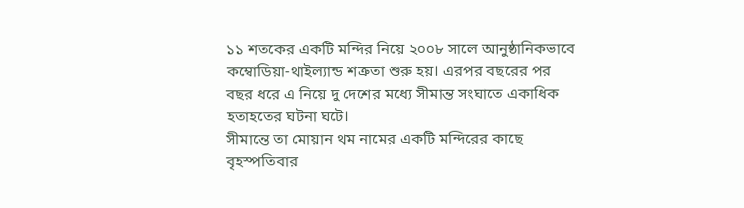১১ শতকের একটি মন্দির নিয়ে ২০০৮ সালে আনুষ্ঠানিকভাবে কম্বোডিয়া-থাইল্যান্ড শত্রুতা শুরু হয়। এরপর বছরের পর বছর ধরে এ নিয়ে দু দেশের মধ্যে সীমান্ত সংঘাতে একাধিক হতাহতের ঘটনা ঘটে।
সীমান্তে তা মোয়ান থম নামের একটি মন্দিরের কাছে বৃহস্পতিবার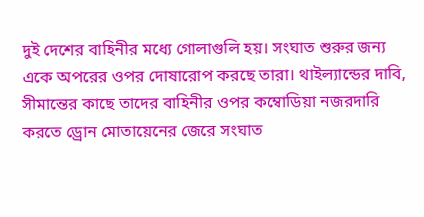দুই দেশের বাহিনীর মধ্যে গোলাগুলি হয়। সংঘাত শুরুর জন্য একে অপরের ওপর দোষারোপ করছে তারা। থাইল্যান্ডের দাবি, সীমান্তের কাছে তাদের বাহিনীর ওপর কম্বোডিয়া নজরদারি করতে ড্রোন মোতায়েনের জেরে সংঘাত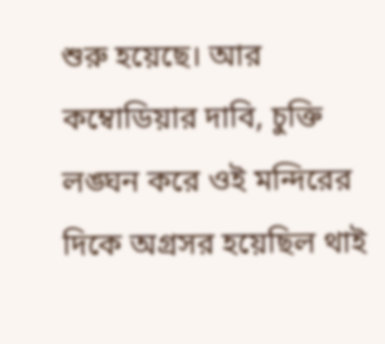শুরু হয়েছে। আর কম্বোডিয়ার দাবি, চুক্তি লঙ্ঘন করে ওই মন্দিরের দিকে অগ্রসর হয়েছিল থাই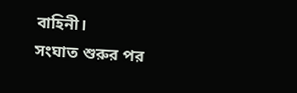বাহিনী।
সংঘাত শুরুর পর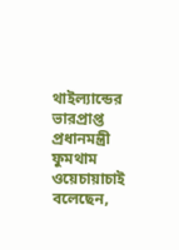থাইল্যান্ডের ভারপ্রাপ্ত প্রধানমন্ত্রী ফুমথাম ওয়েচায়াচাই বলেছেন,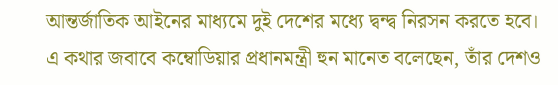আন্তর্জাতিক আইনের মাধ্যমে দুই দেশের মধ্যে দ্বন্দ্ব নিরসন করতে হবে। এ কথার জবাবে কম্বোডিয়ার প্রধানমন্ত্রী হুন মানেত বলেছেন, তাঁর দেশও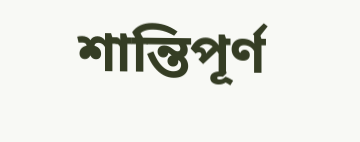শান্তিপূর্ণ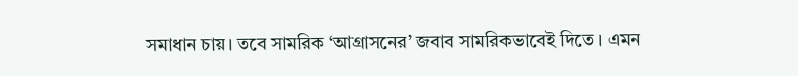সমাধান চায়। তবে সামরিক ‘আগ্রাসনের’ জবাব সামরিকভাবেই দিতে । এমন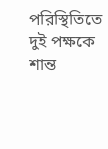পরিস্থিতিতে দুই পক্ষকে শান্ত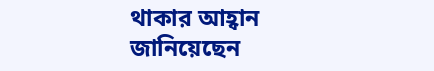থাকার আহ্বান জানিয়েছেন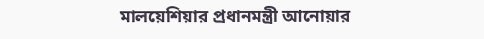মালয়েশিয়ার প্রধানমন্ত্রী আনোয়ার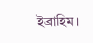ইব্রাহিম।